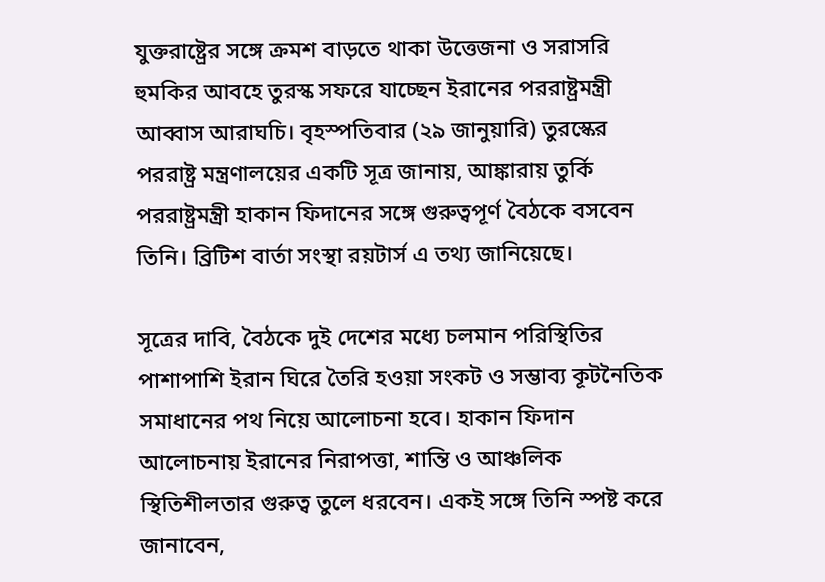যুক্তরাষ্ট্রের সঙ্গে ক্রমশ বাড়তে থাকা উত্তেজনা ও সরাসরি হুমকির আবহে তুরস্ক সফরে যাচ্ছেন ইরানের পররাষ্ট্রমন্ত্রী আব্বাস আরাঘচি। বৃহস্পতিবার (২৯ জানুয়ারি) তুরস্কের পররাষ্ট্র মন্ত্রণালয়ের একটি সূত্র জানায়, আঙ্কারায় তুর্কি পররাষ্ট্রমন্ত্রী হাকান ফিদানের সঙ্গে গুরুত্বপূর্ণ বৈঠকে বসবেন তিনি। ব্রিটিশ বার্তা সংস্থা রয়টার্স এ তথ্য জানিয়েছে।

সূত্রের দাবি, বৈঠকে দুই দেশের মধ্যে চলমান পরিস্থিতির পাশাপাশি ইরান ঘিরে তৈরি হওয়া সংকট ও সম্ভাব্য কূটনৈতিক সমাধানের পথ নিয়ে আলোচনা হবে। হাকান ফিদান আলোচনায় ইরানের নিরাপত্তা, শান্তি ও আঞ্চলিক স্থিতিশীলতার গুরুত্ব তুলে ধরবেন। একই সঙ্গে তিনি স্পষ্ট করে জানাবেন,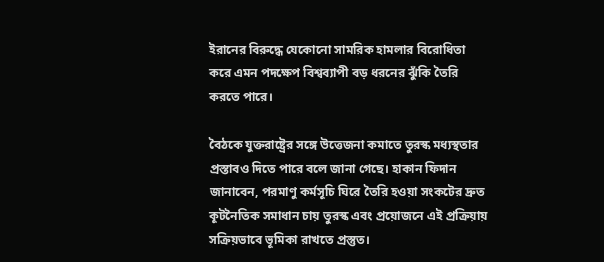ইরানের বিরুদ্ধে যেকোনো সামরিক হামলার বিরোধিতা করে এমন পদক্ষেপ বিশ্বব্যাপী বড় ধরনের ঝুঁকি তৈরি করতে পারে।

বৈঠকে যুক্তরাষ্ট্রের সঙ্গে উত্তেজনা কমাতে তুরস্ক মধ্যস্থতার প্রস্তাবও দিতে পারে বলে জানা গেছে। হাকান ফিদান জানাবেন, পরমাণু কর্মসূচি ঘিরে তৈরি হওয়া সংকটের দ্রুত কূটনৈতিক সমাধান চায় তুরস্ক এবং প্রয়োজনে এই প্রক্রিয়ায় সক্রিয়ভাবে ভূমিকা রাখতে প্রস্তুত।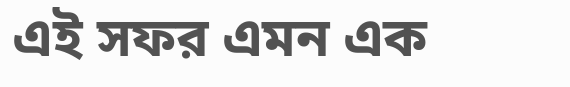এই সফর এমন এক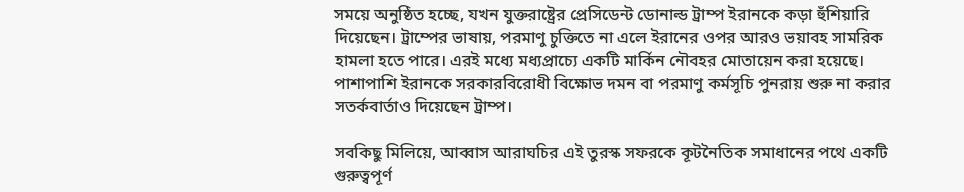সময়ে অনুষ্ঠিত হচ্ছে, যখন যুক্তরাষ্ট্রের প্রেসিডেন্ট ডোনাল্ড ট্রাম্প ইরানকে কড়া হুঁশিয়ারি দিয়েছেন। ট্রাম্পের ভাষায়, পরমাণু চুক্তিতে না এলে ইরানের ওপর আরও ভয়াবহ সামরিক হামলা হতে পারে। এরই মধ্যে মধ্যপ্রাচ্যে একটি মার্কিন নৌবহর মোতায়েন করা হয়েছে। পাশাপাশি ইরানকে সরকারবিরোধী বিক্ষোভ দমন বা পরমাণু কর্মসূচি পুনরায় শুরু না করার সতর্কবার্তাও দিয়েছেন ট্রাম্প।

সবকিছু মিলিয়ে, আব্বাস আরাঘচির এই তুরস্ক সফরকে কূটনৈতিক সমাধানের পথে একটি গুরুত্বপূর্ণ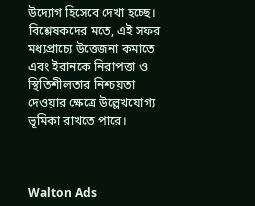উদ্যোগ হিসেবে দেখা হচ্ছে। বিশ্লেষকদের মতে, এই সফর মধ্যপ্রাচ্যে উত্তেজনা কমাতে এবং ইরানকে নিরাপত্তা ও স্থিতিশীলতার নিশ্চয়তা দেওয়ার ক্ষেত্রে উল্লেখযোগ্য ভূমিকা রাখতে পারে।



Walton Ads